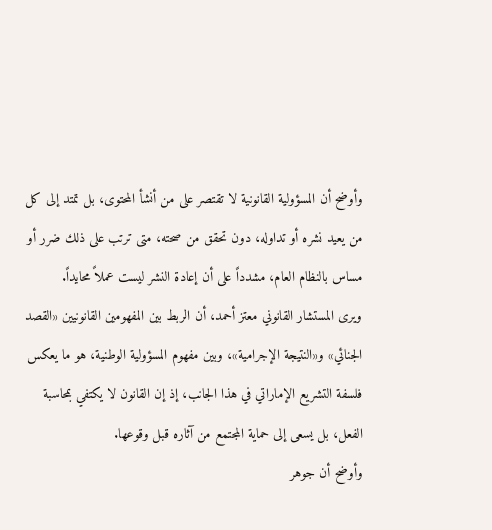وأوضح أن المسؤولية القانونية لا تقتصر على من أنشأ المحتوى، بل تمتد إلى كل من يعيد نشره أو تداوله، دون تحقق من صحته، متى ترتب على ذلك ضرر أو مساس بالنظام العام، مشدداً على أن إعادة النشر ليست عملاً محايداً.
ويرى المستشار القانوني معتز أحمد، أن الربط بين المفهومين القانونيين «القصد الجنائي» و«النتيجة الإجرامية»، وبين مفهوم المسؤولية الوطنية، هو ما يعكس فلسفة التشريع الإماراتي في هذا الجانب، إذ إن القانون لا يكتفي بمحاسبة الفعل، بل يسعى إلى حماية المجتمع من آثاره قبل وقوعها.
وأوضح أن جوهر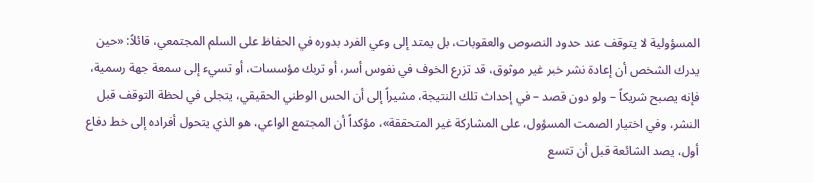المسؤولية لا يتوقف عند حدود النصوص والعقوبات، بل يمتد إلى وعي الفرد بدوره في الحفاظ على السلم المجتمعي، قائلاً: «حين يدرك الشخص أن إعادة نشر خبر غير موثوق، قد تزرع الخوف في نفوس أسر، أو تربك مؤسسات، أو تسيء إلى سمعة جهة رسمية، فإنه يصبح شريكاً – ولو دون قصد – في إحداث تلك النتيجة، مشيراً إلى أن الحس الوطني الحقيقي، يتجلى في لحظة التوقف قبل النشر، وفي اختيار الصمت المسؤول، على المشاركة غير المتحققة»، مؤكداً أن المجتمع الواعي، هو الذي يتحول أفراده إلى خط دفاع أول، يصد الشائعة قبل أن تتسع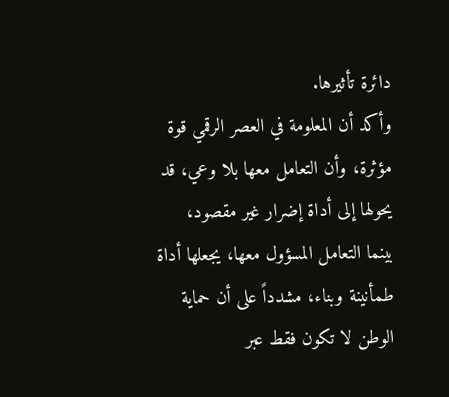دائرة تأثيرها.
وأكد أن المعلومة في العصر الرقمي قوة مؤثرة، وأن التعامل معها بلا وعي، قد يحولها إلى أداة إضرار غير مقصود، بينما التعامل المسؤول معها، يجعلها أداة طمأنينة وبناء، مشدداً على أن حماية الوطن لا تكون فقط عبر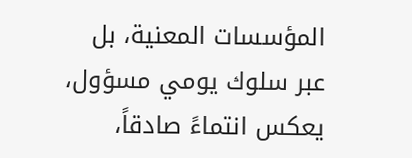المؤسسات المعنية، بل عبر سلوك يومي مسؤول، يعكس انتماءً صادقاً،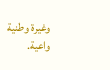وغيرة وطنية واعية.